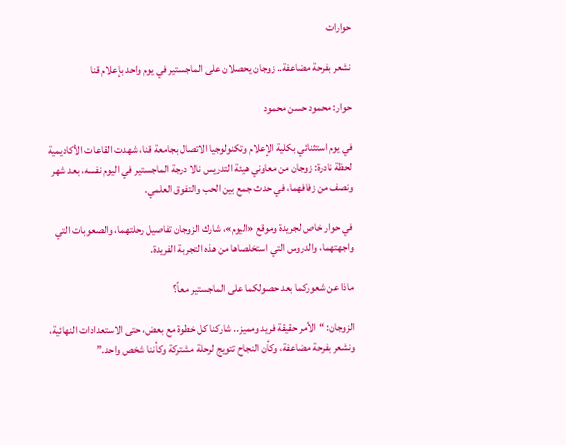حوارات

نشعر بفرحة مضاعفة.. زوجان يحصلان على الماجستير في يوم واحد بإعلام قنا

حوار: محمود حسن محمود

في يوم استثنائي بكلية الإعلام وتكنولوجيا الاتصال بجامعة قنا، شهدت القاعات الأكاديمية لحظة نادرة: زوجان من معاوني هيئة التدريس نالا درجة الماجستير في اليوم نفسه، بعد شهر ونصف من زفافهما، في حدث جمع بين الحب والتفوق العلمي.

في حوار خاص لجريدة وموقع «اليوم»، شارك الزوجان تفاصيل رحلتهما، والصعوبات التي واجهتهما، والدروس التي استخلصاها من هذه التجربة الفريدة.

ماذا عن شعوركما بعد حصولكما على الماجستير معاً؟

الزوجان: “الأمر حقيقة فريد ومميز.. شاركنا كل خطوة مع بعض، حتى الاستعدادات النهائية، ونشعر بفرحة مضاعفة، وكأن النجاح تتويج لرحلة مشتركة وكأننا شخص واحد.”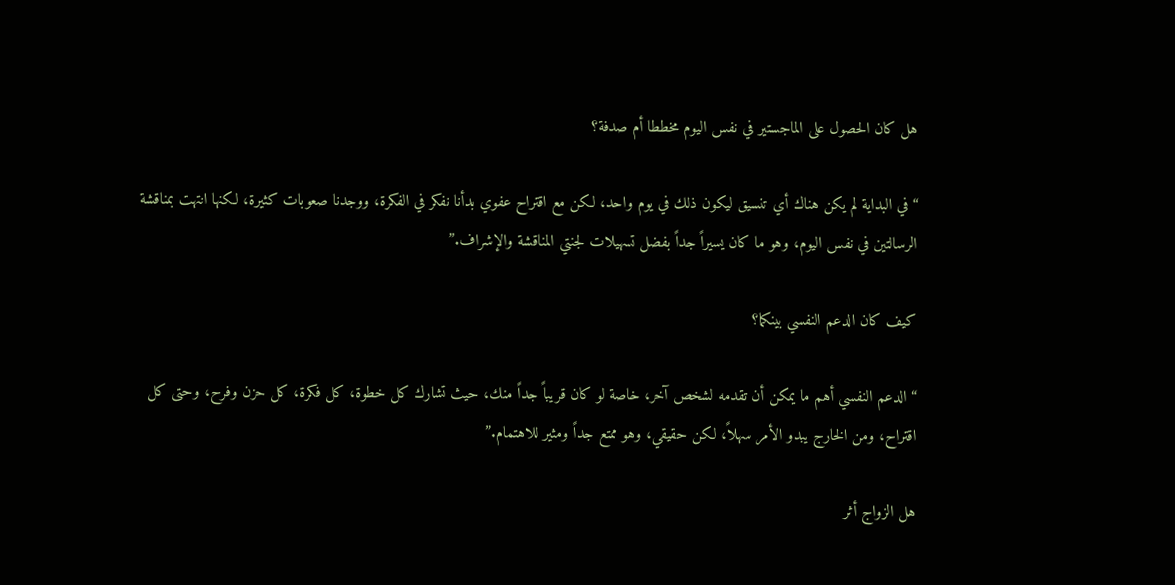هل كان الحصول على الماجستير في نفس اليوم مخططا أم صدفة؟

“في البداية لم يكن هناك أي تنسيق ليكون ذلك في يوم واحد، لكن مع اقتراح عفوي بدأنا نفكر في الفكرة، ووجدنا صعوبات كثيرة، لكنها انتهت بمناقشة الرسالتين في نفس اليوم، وهو ما كان يسيراً جداً بفضل تسهيلات لجنتي المناقشة والإشراف.”

كيف كان الدعم النفسي بينكما؟

“الدعم النفسي أهم ما يمكن أن تقدمه لشخص آخر، خاصة لو كان قريباً جداً منك، حيث تشارك كل خطوة، كل فكرة، كل حزن وفرح، وحتى كل اقتراح، ومن الخارج يبدو الأمر سهلاً، لكن حقيقي، وهو ممتع جداً ومثير للاهتمام.”

هل الزواج أثر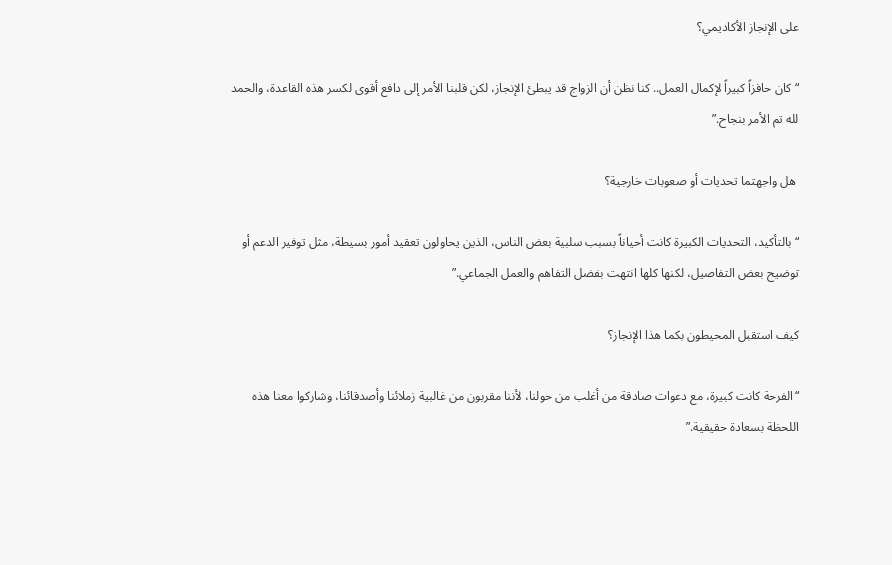على الإنجاز الأكاديمي؟

“كان حافزاً كبيراً لإكمال العمل.. كنا نظن أن الزواج قد يبطئ الإنجاز، لكن قلبنا الأمر إلى دافع أقوى لكسر هذه القاعدة، والحمد لله تم الأمر بنجاح.”

 هل واجهتما تحديات أو صعوبات خارجية؟

“بالتأكيد، التحديات الكبيرة كانت أحياناً بسبب سلبية بعض الناس، الذين يحاولون تعقيد أمور بسيطة، مثل توفير الدعم أو توضيح بعض التفاصيل، لكنها كلها انتهت بفضل التفاهم والعمل الجماعي.”

كيف استقبل المحيطون بكما هذا الإنجاز؟

“الفرحة كانت كبيرة، مع دعوات صادقة من أغلب من حولنا، لأننا مقربون من غالبية زملائنا وأصدقائنا، وشاركوا معنا هذه اللحظة بسعادة حقيقية.”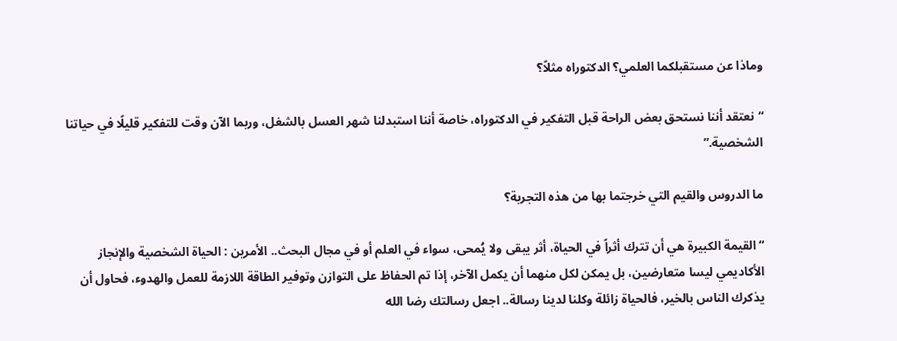وماذا عن مستقبلكما العلمي؟ الدكتوراه مثلاً؟

“نعتقد أننا نستحق بعض الراحة قبل التفكير في الدكتوراه، خاصة أننا استبدلنا شهر العسل بالشغل، وربما الآن وقت للتفكير قليلًا في حياتنا الشخصية.”

ما الدروس والقيم التي خرجتما بها من هذه التجربة؟

“القيمة الكبيرة هي أن تترك أثراً في الحياة، أثر يبقى ولا يُمحى، سواء في العلم أو في مجال البحث.. الأمرين : الحياة الشخصية والإنجاز الأكاديمي ليسا متعارضين، بل يمكن لكل منهما أن يكمل الآخر، إذا تم الحفاظ على التوازن وتوفير الطاقة اللازمة للعمل والهدوء، فحاول أن يذكرك الناس بالخير، فالحياة زائلة وكلنا لدينا رسالة.. اجعل رسالتك رضا الله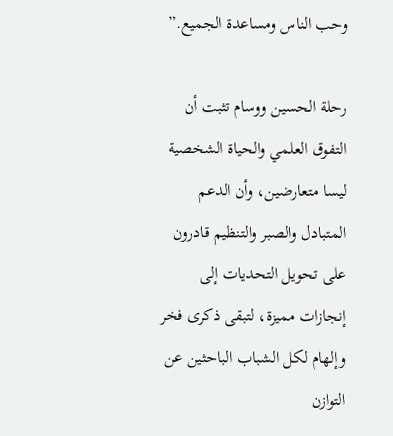وحب الناس ومساعدة الجميع.”

رحلة الحسين ووسام تثبت أن التفوق العلمي والحياة الشخصية ليسا متعارضين، وأن الدعم المتبادل والصبر والتنظيم قادرون على تحويل التحديات إلى إنجازات مميزة، لتبقى ذكرى فخر وإلهام لكل الشباب الباحثين عن التوازن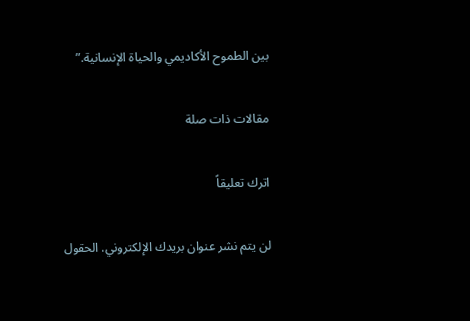بين الطموح الأكاديمي والحياة الإنسانية.”

مقالات ذات صلة

اترك تعليقاً

لن يتم نشر عنوان بريدك الإلكتروني. الحقول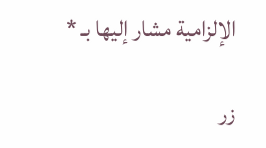الإلزامية مشار إليها بـ *

زر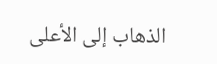الذهاب إلى الأعلى